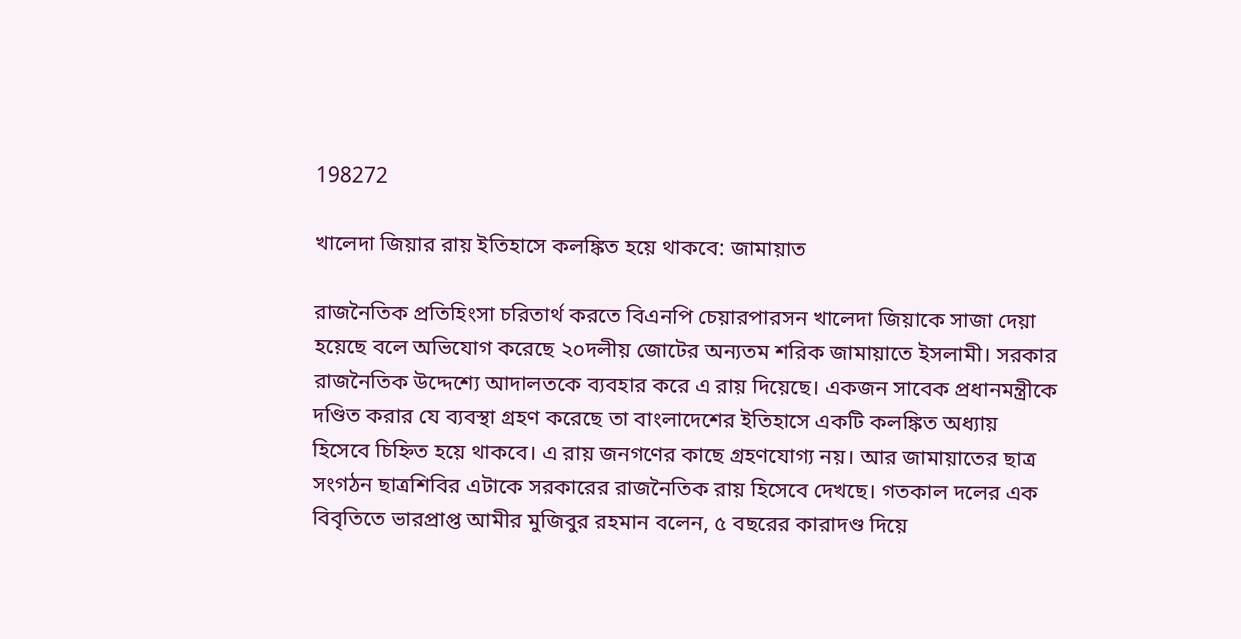198272

খালেদা জিয়ার রায় ইতিহাসে কলঙ্কিত হয়ে থাকবে: জামায়াত

রাজনৈতিক প্রতিহিংসা চরিতার্থ করতে বিএনপি চেয়ারপারসন খালেদা জিয়াকে সাজা দেয়া হয়েছে বলে অভিযোগ করেছে ২০দলীয় জোটের অন্যতম শরিক জামায়াতে ইসলামী। সরকার রাজনৈতিক উদ্দেশ্যে আদালতকে ব্যবহার করে এ রায় দিয়েছে। একজন সাবেক প্রধানমন্ত্রীকে দণ্ডিত করার যে ব্যবস্থা গ্রহণ করেছে তা বাংলাদেশের ইতিহাসে একটি কলঙ্কিত অধ্যায় হিসেবে চিহ্নিত হয়ে থাকবে। এ রায় জনগণের কাছে গ্রহণযোগ্য নয়। আর জামায়াতের ছাত্র সংগঠন ছাত্রশিবির এটাকে সরকারের রাজনৈতিক রায় হিসেবে দেখছে। গতকাল দলের এক বিবৃতিতে ভারপ্রাপ্ত আমীর মুজিবুর রহমান বলেন, ৫ বছরের কারাদণ্ড দিয়ে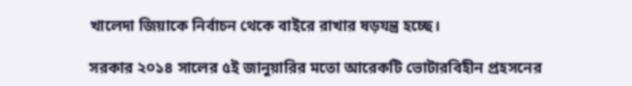খালেদা জিয়াকে নির্বাচন থেকে বাইরে রাখার ষড়যন্ত্র হচ্ছে।

সরকার ২০১৪ সালের ৫ই জানুয়ারির মতো আরেকটি ভোটারবিহীন প্রহসনের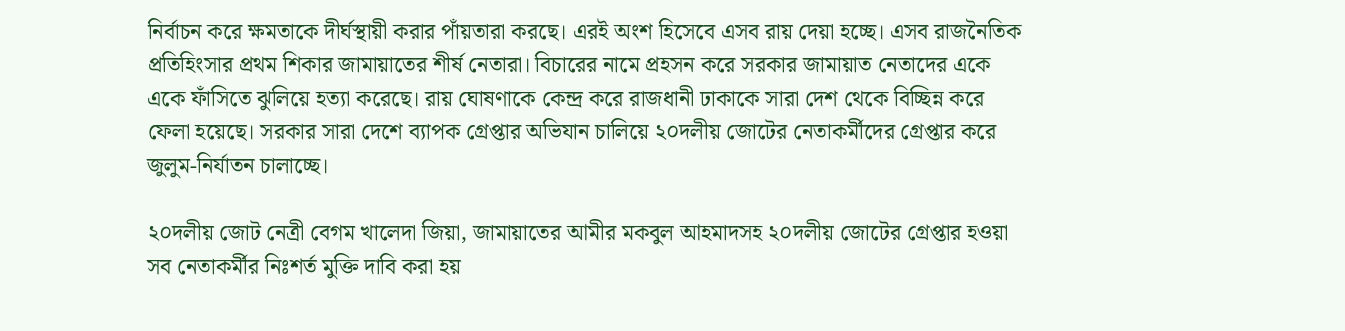নির্বাচন করে ক্ষমতাকে দীর্ঘস্থায়ী করার পাঁয়তারা করছে। এরই অংশ হিসেবে এসব রায় দেয়া হচ্ছে। এসব রাজনৈতিক প্রতিহিংসার প্রথম শিকার জামায়াতের শীর্ষ নেতারা। বিচারের নামে প্রহসন করে সরকার জামায়াত নেতাদের একে একে ফাঁসিতে ঝুলিয়ে হত্যা করেছে। রায় ঘোষণাকে কেন্দ্র করে রাজধানী ঢাকাকে সারা দেশ থেকে বিচ্ছিন্ন করে ফেলা হয়েছে। সরকার সারা দেশে ব্যাপক গ্রেপ্তার অভিযান চালিয়ে ২০দলীয় জোটের নেতাকর্মীদের গ্রেপ্তার করে জুলুম-নির্যাতন চালাচ্ছে।

২০দলীয় জোট নেত্রী বেগম খালেদা জিয়া, জামায়াতের আমীর মকবুল আহমাদসহ ২০দলীয় জোটের গ্রেপ্তার হওয়া সব নেতাকর্মীর নিঃশর্ত মুক্তি দাবি করা হয়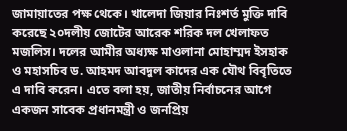জামায়াতের পক্ষ থেকে। খালেদা জিয়ার নিঃশর্ত মুক্তি দাবি করেছে ২০দলীয় জোটের আরেক শরিক দল খেলাফত মজলিস। দলের আমীর অধ্যক্ষ মাওলানা মোহাম্মদ ইসহাক ও মহাসচিব ড. আহমদ আবদুল কাদের এক যৌথ বিবৃতিতে এ দাবি করেন। এতে বলা হয়, জাতীয় নির্বাচনের আগে একজন সাবেক প্রধানমন্ত্রী ও জনপ্রিয়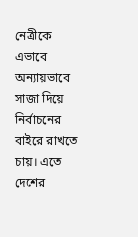নেত্রীকে এভাবে অন্যায়ভাবে সাজা দিয়ে নির্বাচনের বাইরে রাখতে চায়। এতে দেশের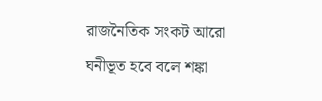রাজনৈতিক সংকট আরো ঘনীভূত হবে বলে শঙ্কা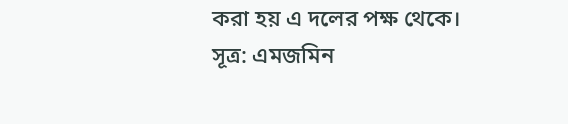করা হয় এ দলের পক্ষ থেকে।
সূত্র: এমজমিন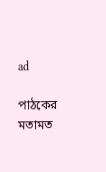ad

পাঠকের মতামত